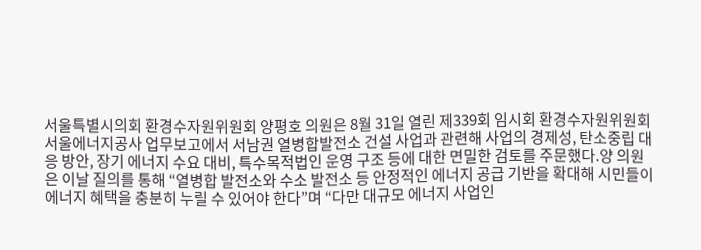서울특별시의회 환경수자원위원회 양평호 의원은 8월 31일 열린 제339회 임시회 환경수자원위원회 서울에너지공사 업무보고에서 서남권 열병합발전소 건설 사업과 관련해 사업의 경제성, 탄소중립 대응 방안, 장기 에너지 수요 대비, 특수목적법인 운영 구조 등에 대한 면밀한 검토를 주문했다.양 의원은 이날 질의를 통해 “열병합 발전소와 수소 발전소 등 안정적인 에너지 공급 기반을 확대해 시민들이 에너지 혜택을 충분히 누릴 수 있어야 한다”며 “다만 대규모 에너지 사업인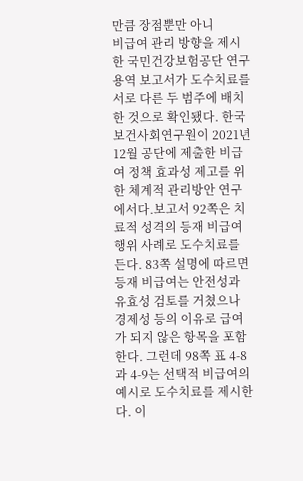만큼 장점뿐만 아니
비급여 관리 방향을 제시한 국민건강보험공단 연구용역 보고서가 도수치료를 서로 다른 두 범주에 배치한 것으로 확인됐다. 한국보건사회연구원이 2021년 12월 공단에 제출한 비급여 정책 효과성 제고를 위한 체계적 관리방안 연구에서다.보고서 92쪽은 치료적 성격의 등재 비급여 행위 사례로 도수치료를 든다. 83쪽 설명에 따르면 등재 비급여는 안전성과 유효성 검토를 거쳤으나 경제성 등의 이유로 급여가 되지 않은 항목을 포함한다. 그런데 98쪽 표 4-8과 4-9는 선택적 비급여의 예시로 도수치료를 제시한다. 이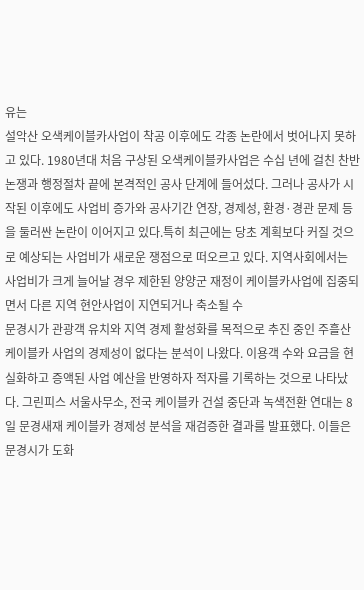유는
설악산 오색케이블카사업이 착공 이후에도 각종 논란에서 벗어나지 못하고 있다. 1980년대 처음 구상된 오색케이블카사업은 수십 년에 걸친 찬반 논쟁과 행정절차 끝에 본격적인 공사 단계에 들어섰다. 그러나 공사가 시작된 이후에도 사업비 증가와 공사기간 연장, 경제성, 환경·경관 문제 등을 둘러싼 논란이 이어지고 있다.특히 최근에는 당초 계획보다 커질 것으로 예상되는 사업비가 새로운 쟁점으로 떠오르고 있다. 지역사회에서는 사업비가 크게 늘어날 경우 제한된 양양군 재정이 케이블카사업에 집중되면서 다른 지역 현안사업이 지연되거나 축소될 수
문경시가 관광객 유치와 지역 경제 활성화를 목적으로 추진 중인 주흘산 케이블카 사업의 경제성이 없다는 분석이 나왔다. 이용객 수와 요금을 현실화하고 증액된 사업 예산을 반영하자 적자를 기록하는 것으로 나타났다. 그린피스 서울사무소, 전국 케이블카 건설 중단과 녹색전환 연대는 8일 문경새재 케이블카 경제성 분석을 재검증한 결과를 발표했다. 이들은 문경시가 도화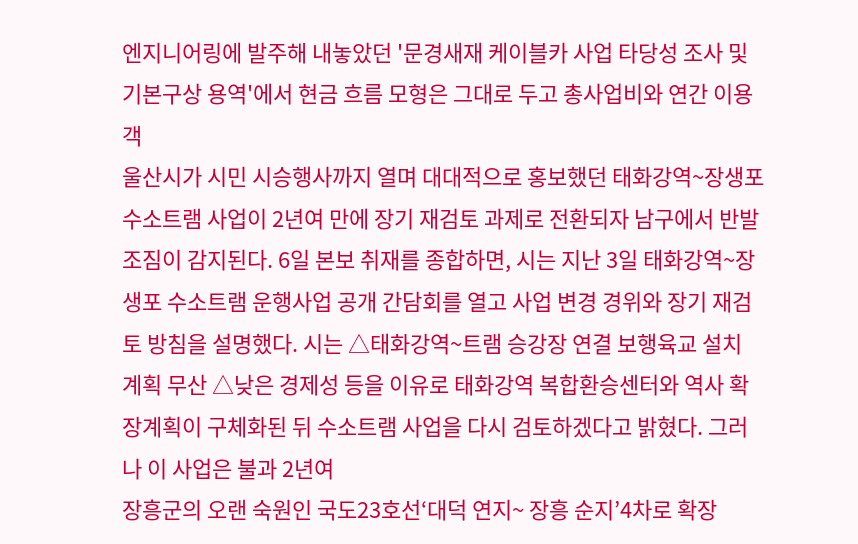엔지니어링에 발주해 내놓았던 '문경새재 케이블카 사업 타당성 조사 및 기본구상 용역'에서 현금 흐름 모형은 그대로 두고 총사업비와 연간 이용객
울산시가 시민 시승행사까지 열며 대대적으로 홍보했던 태화강역~장생포 수소트램 사업이 2년여 만에 장기 재검토 과제로 전환되자 남구에서 반발 조짐이 감지된다. 6일 본보 취재를 종합하면, 시는 지난 3일 태화강역~장생포 수소트램 운행사업 공개 간담회를 열고 사업 변경 경위와 장기 재검토 방침을 설명했다. 시는 △태화강역~트램 승강장 연결 보행육교 설치 계획 무산 △낮은 경제성 등을 이유로 태화강역 복합환승센터와 역사 확장계획이 구체화된 뒤 수소트램 사업을 다시 검토하겠다고 밝혔다. 그러나 이 사업은 불과 2년여
장흥군의 오랜 숙원인 국도23호선‘대덕 연지~ 장흥 순지’4차로 확장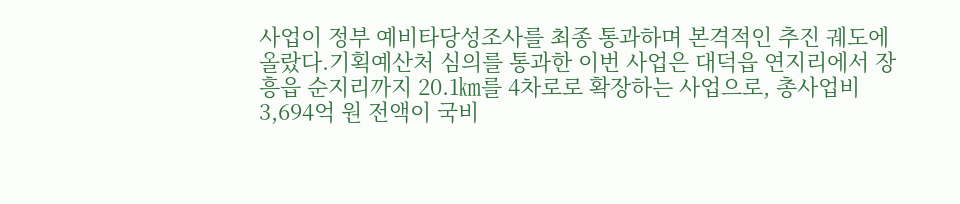사업이 정부 예비타당성조사를 최종 통과하며 본격적인 추진 궤도에 올랐다.기획예산처 심의를 통과한 이번 사업은 대덕읍 연지리에서 장흥읍 순지리까지 20.1㎞를 4차로로 확장하는 사업으로, 총사업비 3,694억 원 전액이 국비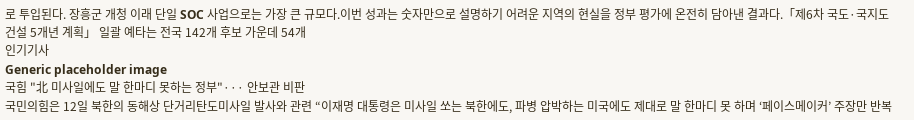로 투입된다. 장흥군 개청 이래 단일 SOC 사업으로는 가장 큰 규모다.이번 성과는 숫자만으로 설명하기 어려운 지역의 현실을 정부 평가에 온전히 담아낸 결과다.「제6차 국도·국지도 건설 5개년 계획」 일괄 예타는 전국 142개 후보 가운데 54개
인기기사
Generic placeholder image
국힘 "北 미사일에도 말 한마디 못하는 정부"··· 안보관 비판
국민의힘은 12일 북한의 동해상 단거리탄도미사일 발사와 관련 “이재명 대통령은 미사일 쏘는 북한에도, 파병 압박하는 미국에도 제대로 말 한마디 못 하며 ‘페이스메이커’ 주장만 반복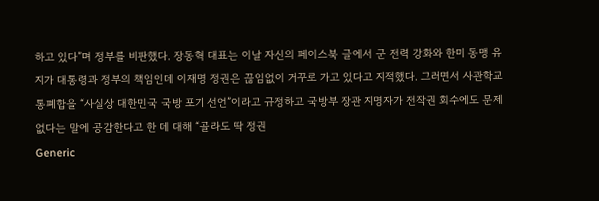하고 있다”며 정부를 비판했다. 장동혁 대표는 이날 자신의 페이스북 글에서 군 전력 강화와 한미 동맹 유지가 대통령과 정부의 책임인데 이재명 정권은 끊임없이 거꾸로 가고 있다고 지적했다. 그러면서 사관학교 통폐합을 “사실상 대한민국 국방 포기 선언”이라고 규정하고 국방부 장관 지명자가 전작권 회수에도 문제없다는 말에 공감한다고 한 데 대해 “골라도 딱 정권
Generic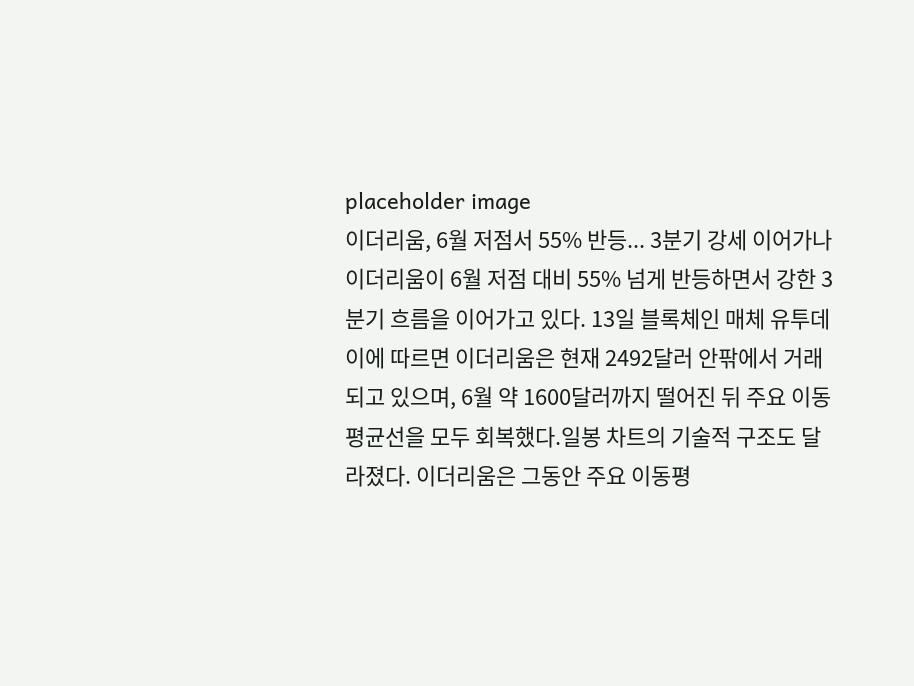placeholder image
이더리움, 6월 저점서 55% 반등... 3분기 강세 이어가나
이더리움이 6월 저점 대비 55% 넘게 반등하면서 강한 3분기 흐름을 이어가고 있다. 13일 블록체인 매체 유투데이에 따르면 이더리움은 현재 2492달러 안팎에서 거래되고 있으며, 6월 약 1600달러까지 떨어진 뒤 주요 이동평균선을 모두 회복했다.일봉 차트의 기술적 구조도 달라졌다. 이더리움은 그동안 주요 이동평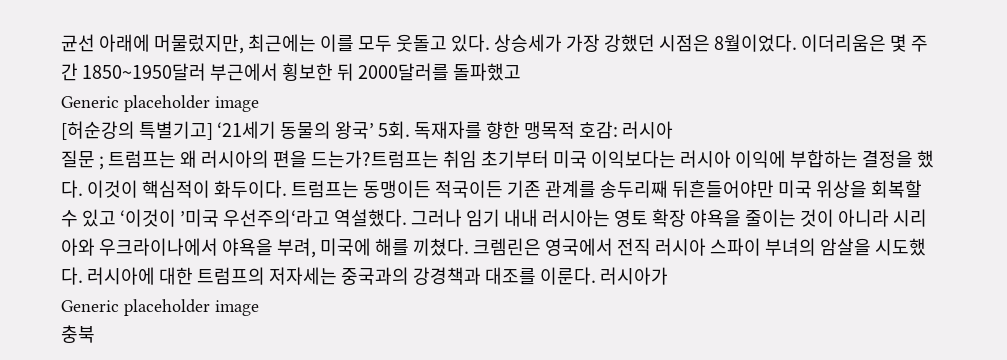균선 아래에 머물렀지만, 최근에는 이를 모두 웃돌고 있다. 상승세가 가장 강했던 시점은 8월이었다. 이더리움은 몇 주간 1850~1950달러 부근에서 횡보한 뒤 2000달러를 돌파했고
Generic placeholder image
[허순강의 특별기고] ‘21세기 동물의 왕국’ 5회. 독재자를 향한 맹목적 호감: 러시아
질문 ; 트럼프는 왜 러시아의 편을 드는가?트럼프는 취임 초기부터 미국 이익보다는 러시아 이익에 부합하는 결정을 했다. 이것이 핵심적이 화두이다. 트럼프는 동맹이든 적국이든 기존 관계를 송두리째 뒤흔들어야만 미국 위상을 회복할 수 있고 ‘이것이 ’미국 우선주의‘라고 역설했다. 그러나 임기 내내 러시아는 영토 확장 야욕을 줄이는 것이 아니라 시리아와 우크라이나에서 야욕을 부려, 미국에 해를 끼쳤다. 크렘린은 영국에서 전직 러시아 스파이 부녀의 암살을 시도했다. 러시아에 대한 트럼프의 저자세는 중국과의 강경책과 대조를 이룬다. 러시아가
Generic placeholder image
충북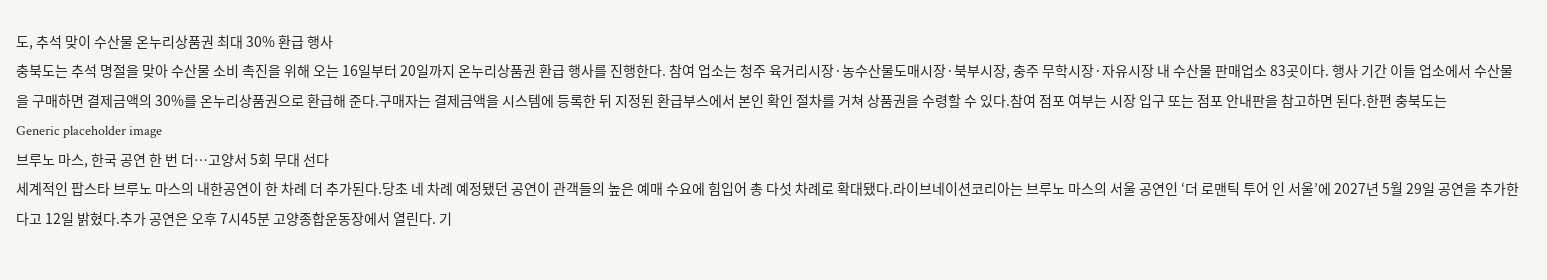도, 추석 맞이 수산물 온누리상품권 최대 30% 환급 행사
충북도는 추석 명절을 맞아 수산물 소비 촉진을 위해 오는 16일부터 20일까지 온누리상품권 환급 행사를 진행한다. 참여 업소는 청주 육거리시장·농수산물도매시장·북부시장, 충주 무학시장·자유시장 내 수산물 판매업소 83곳이다. 행사 기간 이들 업소에서 수산물을 구매하면 결제금액의 30%를 온누리상품권으로 환급해 준다.구매자는 결제금액을 시스템에 등록한 뒤 지정된 환급부스에서 본인 확인 절차를 거쳐 상품권을 수령할 수 있다.참여 점포 여부는 시장 입구 또는 점포 안내판을 참고하면 된다.한편 충북도는
Generic placeholder image
브루노 마스, 한국 공연 한 번 더…고양서 5회 무대 선다
세계적인 팝스타 브루노 마스의 내한공연이 한 차례 더 추가된다.당초 네 차례 예정됐던 공연이 관객들의 높은 예매 수요에 힘입어 총 다섯 차례로 확대됐다.라이브네이션코리아는 브루노 마스의 서울 공연인 ‘더 로맨틱 투어 인 서울’에 2027년 5월 29일 공연을 추가한다고 12일 밝혔다.추가 공연은 오후 7시45분 고양종합운동장에서 열린다. 기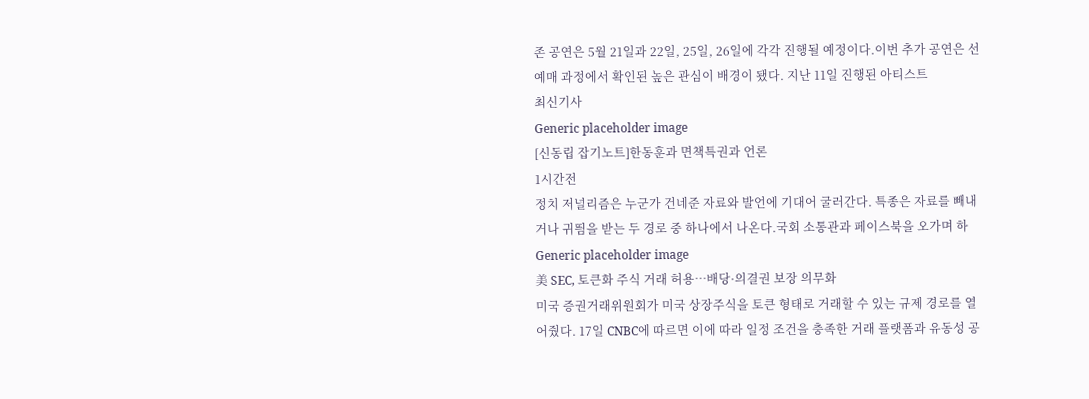존 공연은 5월 21일과 22일, 25일, 26일에 각각 진행될 예정이다.이번 추가 공연은 선예매 과정에서 확인된 높은 관심이 배경이 됐다. 지난 11일 진행된 아티스트
최신기사
Generic placeholder image
[신동립 잡기노트]한동훈과 면책특권과 언론
1시간전
정치 저널리즘은 누군가 건네준 자료와 발언에 기대어 굴러간다. 특종은 자료를 빼내거나 귀띔을 받는 두 경로 중 하나에서 나온다.국회 소통관과 페이스북을 오가며 하
Generic placeholder image
美 SEC, 토큰화 주식 거래 허용…배당·의결권 보장 의무화
미국 증권거래위원회가 미국 상장주식을 토큰 형태로 거래할 수 있는 규제 경로를 열어줬다. 17일 CNBC에 따르면 이에 따라 일정 조건을 충족한 거래 플랫폼과 유동성 공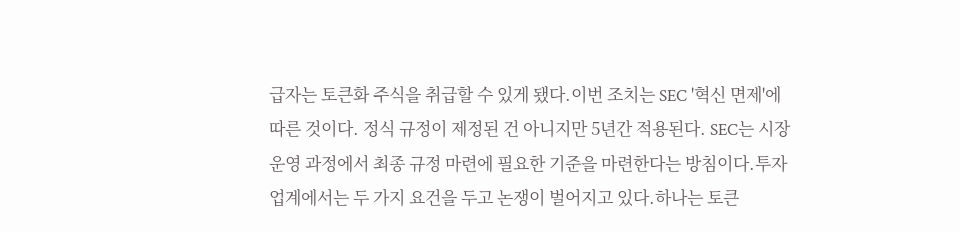급자는 토큰화 주식을 취급할 수 있게 됐다.이번 조치는 SEC '혁신 면제'에 따른 것이다. 정식 규정이 제정된 건 아니지만 5년간 적용된다. SEC는 시장 운영 과정에서 최종 규정 마련에 필요한 기준을 마련한다는 방침이다.투자업계에서는 두 가지 요건을 두고 논쟁이 벌어지고 있다.하나는 토큰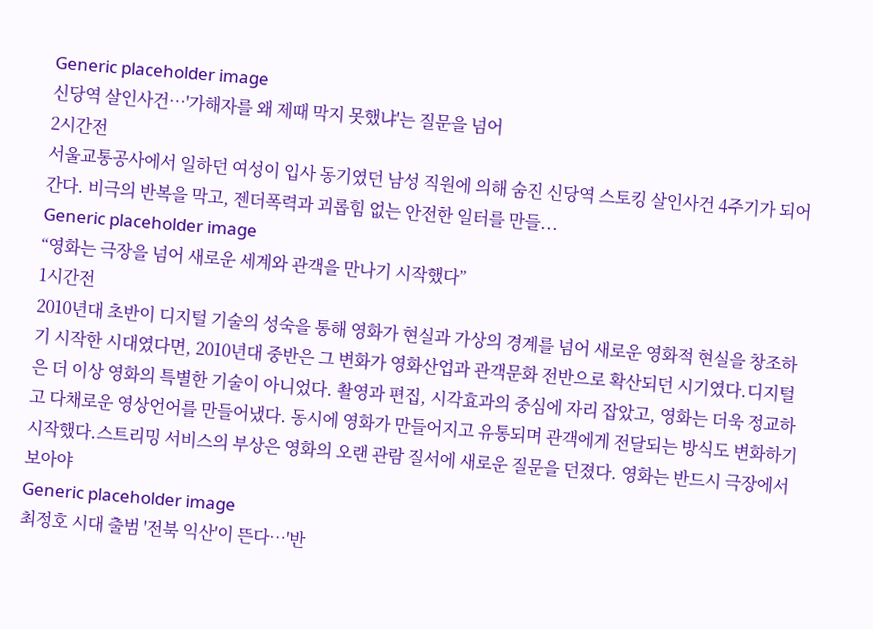Generic placeholder image
신당역 살인사건…'가해자를 왜 제때 막지 못했냐'는 질문을 넘어
2시간전
서울교통공사에서 일하던 여성이 입사 동기였던 남성 직원에 의해 숨진 신당역 스토킹 살인사건 4주기가 되어간다. 비극의 반복을 막고, 젠더폭력과 괴롭힘 없는 안전한 일터를 만들...
Generic placeholder image
“영화는 극장을 넘어 새로운 세계와 관객을 만나기 시작했다”
1시간전
2010년대 초반이 디지털 기술의 성숙을 통해 영화가 현실과 가상의 경계를 넘어 새로운 영화적 현실을 창조하기 시작한 시대였다면, 2010년대 중반은 그 변화가 영화산업과 관객문화 전반으로 확산되던 시기였다.디지털은 더 이상 영화의 특별한 기술이 아니었다. 촬영과 편집, 시각효과의 중심에 자리 잡았고, 영화는 더욱 정교하고 다채로운 영상언어를 만들어냈다. 동시에 영화가 만들어지고 유통되며 관객에게 전달되는 방식도 변화하기 시작했다.스트리밍 서비스의 부상은 영화의 오랜 관람 질서에 새로운 질문을 던졌다. 영화는 반드시 극장에서 보아야
Generic placeholder image
최정호 시대 출범 '전북 익산'이 뜬다…'반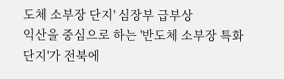도체 소부장 단지' 심장부 급부상
익산을 중심으로 하는 '반도체 소부장 특화단지'가 전북에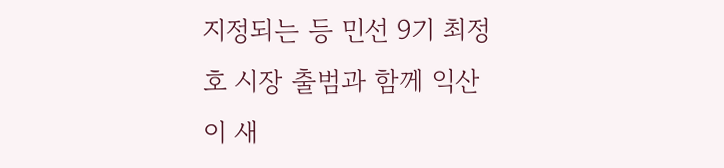지정되는 등 민선 9기 최정호 시장 출범과 함께 익산이 새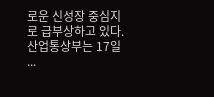로운 신성장 중심지로 급부상하고 있다. 산업통상부는 17일 ...